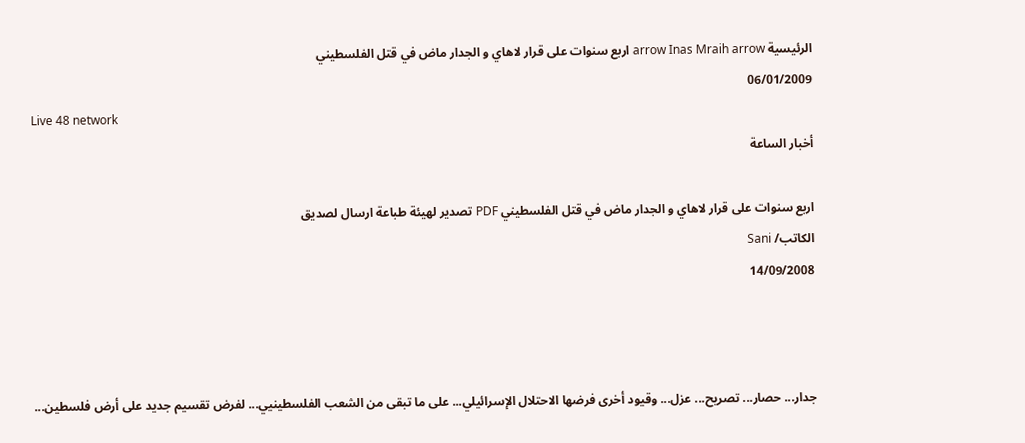الرئيسية arrow Inas Mraih arrow اربع سنوات على قرار لاهاي و الجدار ماض في قتل الفلسطيني
06/01/2009
Live 48 network
أخبار الساعة

اربع سنوات على قرار لاهاي و الجدار ماض في قتل الفلسطيني PDF تصدير لهيئة طباعة ارسال لصديق
الكاتب/ Sani
14/09/2008



جدار... حصار... تصريح... عزل... وقيود أخرى فرضها الاحتلال الإسرائيلي... على ما تبقى من الشعب الفلسطينيي... لفرض تقسيم جديد على أرض فلسطين...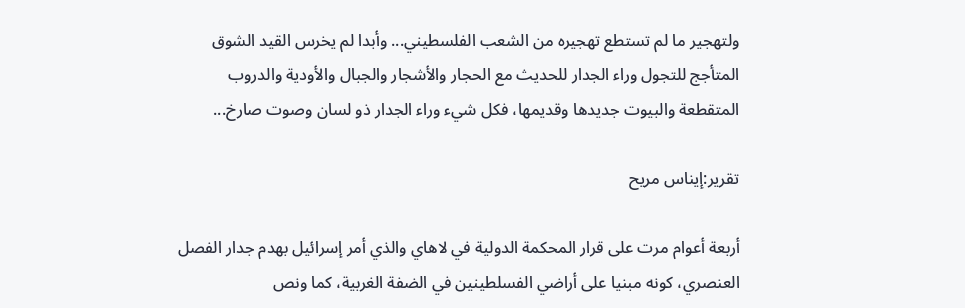ولتهجير ما لم تستطع تهجيره من الشعب الفلسطيني... وأبدا لم يخرس القيد الشوق المتأجج للتجول وراء الجدار للحديث مع الحجار والأشجار والجبال والأودية والدروب المتقطعة والبيوت جديدها وقديمها، فكل شيء وراء الجدار ذو لسان وصوت صارخ...

تقرير:إيناس مريح

أربعة أعوام مرت على قرار المحكمة الدولية في لاهاي والذي أمر إسرائيل بهدم جدار الفصل العنصري، كونه مبنيا على أراضي الفسلطينين في الضفة الغربية، كما ونص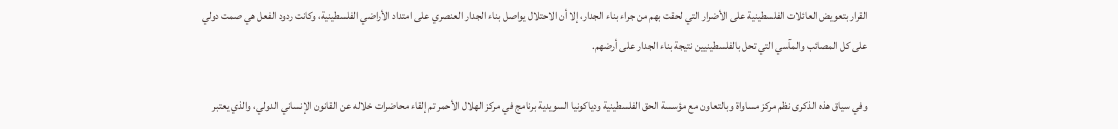القرار بتعويض العائلات الفلسطينية على الأضرار التي لحقت بهم من جراء بناء الجدار، إلا أن الاحتلال يواصل بناء الجدار العنصري على امتداد الأراضي الفلسطينية، وكانت ردود الفعل هي صمت دولي على كل المصائب والمآسي التي تحل بالفلسطينيين نتيجة بناء الجدار على أرضهم.

وفي سياق هذه الذكرى نظم مركز مساواة وبالتعاون مع مؤسسة الحق الفلسطينية ودياكونيا السويدية برنامج في مركز الهلال الأحمر تم إلقاء محاضرات خلاله عن القانون الإنساني الدولي، والذي يعتبر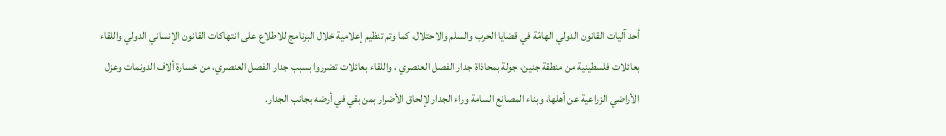أحد آليات القانون الدولي الهامّة في قضايا الحرب والسلم والاحتلال، كما وتم تنظيم إعلامية خلال البرنامج للاطلاع على انتهاكات القانون الإنساني الدولي واللقاء بعائلات فلسطينية من منطقة جنين، جولة بمحاذاة جدار الفصل العنصري ، واللقاء بعائلات تضرروا بسبب جدار الفصل العنصري، من خسارة ألاف الدونمات وعزل الأراضي الزراعية عن أهلها، وبناء المصانع السامة وراء الجدار لإلحاق الأضرار بمن بقي في أرضه بجانب الجدار.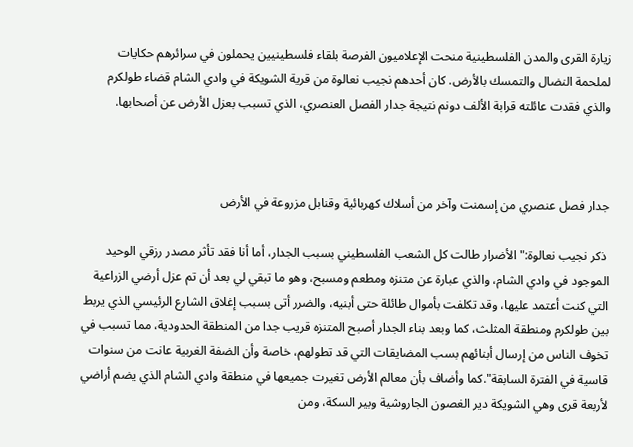زيارة القرى والمدن الفلسطينية منحت الإعلاميون الفرصة بلقاء فلسطينيين يحملون في سرائرهم حكايات لملحمة النضال والتمسك بالأرض. كان أحدهم نجيب نعالوة من قرية الشويكة في وادي الشام قضاء طولكرم والذي فقدت عائلته قرابة الألف دونم نتيجة جدار الفصل العنصري، الذي تسبب بعزل الأرض عن أصحابها.



جدار فصل عنصري من إسمنت وآخر من أسلاك كهربائية وقنابل مزروعة في الأرض

 ذكر نجيب نعالوة:" الأضرار طالت كل الشعب الفلسطيني بسبب الجدار، أما أنا فقد تأثر مصدر رزقي الوحيد الموجود في وادي الشام، والذي عبارة عن متنزه ومطعم ومسبح، وهو ما تبقي لي بعد أن تم عزل أرضي الزراعية التي كنت أعتمد عليها، وقد تكلفت بأموال طائلة حتى أبنيه، والضرر أتى بسبب إغلاق الشارع الرئيسي الذي يربط بين طولكرم ومنطقة المثلث، كما وبعد بناء الجدار أصبح المتنزه قريب جدا من المنطقة الحدودية، مما تسبب في تخوف الناس من إرسال أبنائهم بسب المضايقات التي قد تطولهم، خاصة وأن الضفة الغربية عانت من سنوات قاسية في الفترة السابقة".كما وأضاف بأن معالم الأرض تغيرت جميعها في منطقة وادي الشام الذي يضم أراضي لأربعة قرى وهي الشويكة دير الغصون الجاروشية وبير السكة، ومن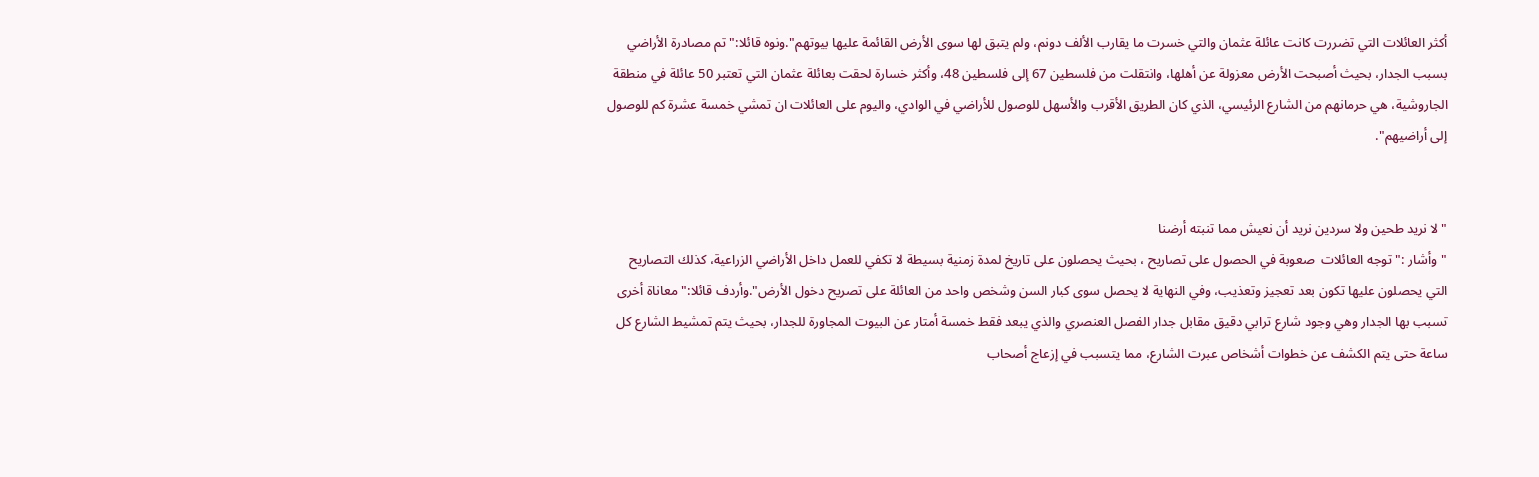أكثر العائلات التي تضررت كانت عائلة عثمان والتي خسرت ما يقارب الألف دونم، ولم يتبق لها سوى الأرض القائمة عليها بيوتهم".ونوه قائلا:" تم مصادرة الأراضي بسبب الجدار، بحيث أصبحت الأرض معزولة عن أهلها، وانتقلت من فلسطين 67 إلى فلسطين 48، وأكثر خسارة لحقت بعائلة عثمان التي تعتبر 50 عائلة في منطقة الجاروشية، هي حرمانهم من الشارع الرئيسي، الذي كان الطريق الأقرب والأسهل للوصول للأراضي في الوادي، واليوم على العائلات ان تمشي خمسة عشرة كم للوصول إلى أراضيهم".


"لا نريد طحين ولا سردين نريد أن نعيش مما تنبته أرضنا
"وأشار :" توجه العائلات  صعوبة في الحصول على تصاريح ، بحيث يحصلون على تاريخ لمدة زمنية بسيطة لا تكفي للعمل داخل الأراضي الزراعية، كذلك التصاريح التي يحصلون عليها تكون بعد تعجيز وتعذيب، وفي النهاية لا يحصل سوى كبار السن وشخص واحد من العائلة على تصريح دخول الأرض".وأردف قائلا:" معاناة أخرى تسبب بها الجدار وهي وجود شارع ترابي دقيق مقابل جدار الفصل العنصري والذي يبعد فقط خمسة أمتار عن البيوت المجاورة للجدار، بحيث يتم تمشيط الشارع كل ساعة حتى يتم الكشف عن خطوات أشخاص عبرت الشارع، مما يتسبب في إزعاج أصحاب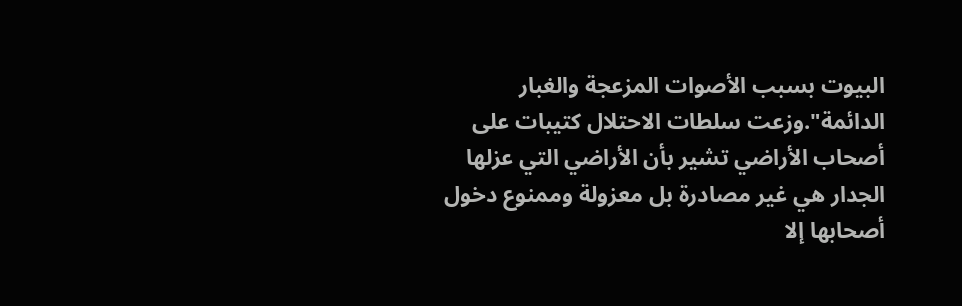البيوت بسبب الأصوات المزعجة والغبار الدائمة".وزعت سلطات الاحتلال كتيبات على أصحاب الأراضي تشير بأن الأراضي التي عزلها الجدار هي غير مصادرة بل معزولة وممنوع دخول أصحابها إلا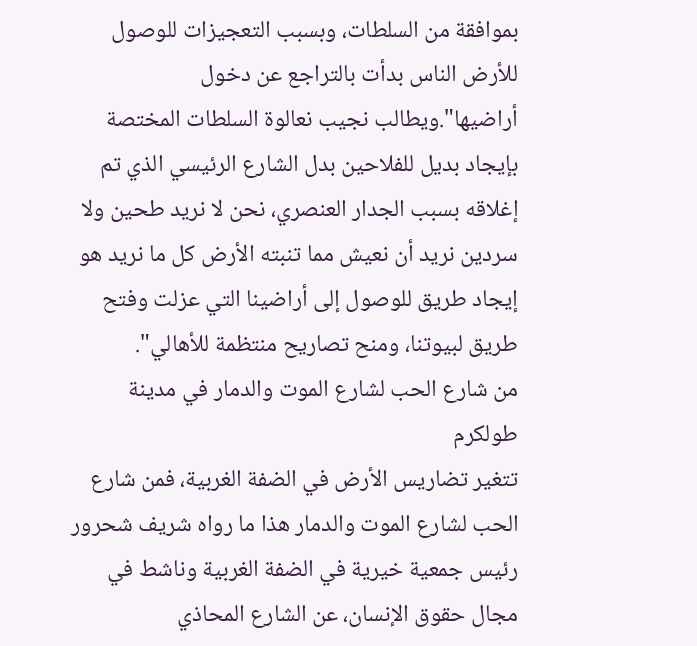بموافقة من السلطات، وبسبب التعجيزات للوصول للأرض الناس بدأت بالتراجع عن دخول أراضيها".ويطالب نجيب نعالوة السلطات المختصة بإيجاد بديل للفلاحين بدل الشارع الرئيسي الذي تم إغلاقه بسبب الجدار العنصري، نحن لا نريد طحين ولا سردين نريد أن نعيش مما تنبته الأرض كل ما نريد هو إيجاد طريق للوصول إلى أراضينا التي عزلت وفتح طريق لبيوتنا، ومنح تصاريح منتظمة للأهالي".
من شارع الحب لشارع الموت والدمار في مدينة طولكرم
تتغير تضاريس الأرض في الضفة الغربية، فمن شارع الحب لشارع الموت والدمار هذا ما رواه شريف شحرور رئيس جمعية خيرية في الضفة الغربية وناشط في مجال حقوق الإنسان، عن الشارع المحاذي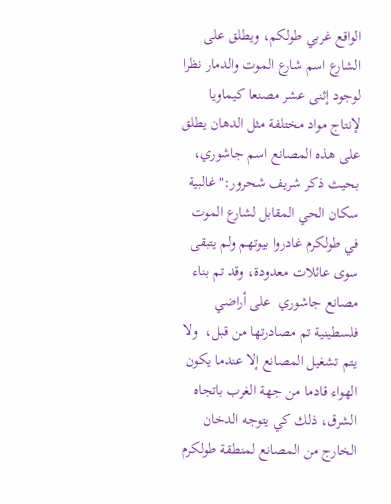الواقع غربي طولكم، ويطلق على الشارع اسم شارع الموت والدمار نظرا لوجود إثنى عشر مصنعا كيماويا لإنتاج مواد مختلفة مثل الدهان يطلق على هذه المصانع اسم جاشوري، بحيث ذكر شريف شحرور:"غالبية سكان الحي المقابل لشارع الموت في طولكرم غادروا بيوتهم ولم يتبقى سوى عائلات معدودة، وقد تم بناء مصانع جاشوري  على أراضي فلسطينية تم مصادرتها من قبل،  ولا يتم تشغيل المصانع إلا عندما يكون الهواء قادما من جهة الغرب باتجاه الشرق، ذلك كي يتوجه الدخان الخارج من المصانع لمنطقة طولكرم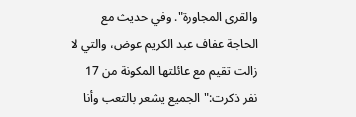والقرى المجاورة". وفي حديث مع الحاجة عفاف عبد الكريم عوض، والتي لا زالت تقيم مع عائلتها المكونة من 17 نفر ذكرت:" الجميع يشعر بالتعب وأنا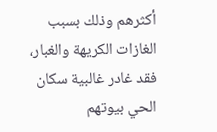أكثرهم وذلك بسبب الغازات الكريهة والغبار، فقد غادر غالبية سكان الحي بيوتهم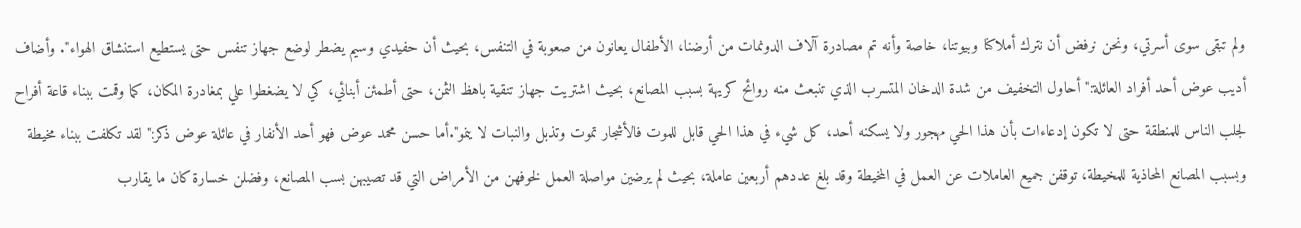ولم تبقى سوى أسرتي، ونحن نرفض أن نترك أملاكنا وبيوتنا، خاصة وأنه تم مصادرة آلاف الدونمات من أرضنا، الأطفال يعانون من صعوبة في التنفس، بحيث أن حفيدي وسيم يضطر لوضع جهاز تنفس حتى يستطيع استنشاق الهواء". وأضاف أديب عوض أحد أفراد العائلة:" أحاول التخفيف من شدة الدخان المتسرب الذي تنبعث منه روائح كريهة بسبب المصانع، بحيث اشتريت جهاز تنقية باهظ الثمن، حتى أطمئن أبنائي، كي لا يضغطوا علي بمغادرة المكان، كما وقمت ببناء قاعة أفراح لجلب الناس للمنطقة حتى لا تكون إدعاءات بأن هذا الحي مهجور ولا يسكنه أحد، كل شيء في هذا الحي قابل للموت فالأشجار تموت وتذبل والنبات لا ينمو".أما حسن محمد عوض فهو أحد الأنفار في عائلة عوض ذكر:" لقد تكلفت ببناء مخيطة وبسبب المصانع المحاذية للمخيطة، توقفن جميع العاملات عن العمل في المخيطة وقد بلغ عددهم أربعين عاملة، بحيث لم يرضين مواصلة العمل لخوفهن من الأمراض التي قد تصيبهن بسب المصانع، وفضلن خسارة كان ما يقارب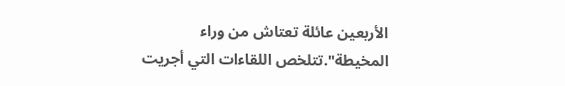الأربعين عائلة تعتاش من وراء المخيطة".تتلخص اللقاءات التي أجريت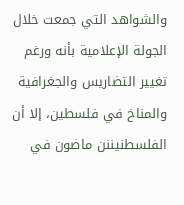والشواهد التي جمعت خلال الجولة الإعلامية بأنه ورغم تغيير التضاريس والجغرافية والمناخ في فلسطين، إلا أن الفلسطنيننن ماضون في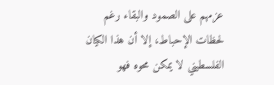عزمهم على الصمود والبقاء رغم لحظات الإحباط، إلا أن هذا الكيان الفلسطيني لا يمكن محوه فهو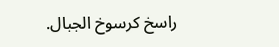راسخ كرسوخ الجبال.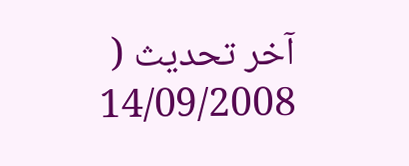آخر تحديث ( 14/09/2008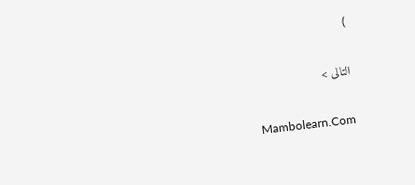)

التالى >

Mambolearn.Com